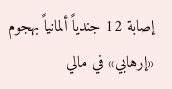إصابة 12 جندياً ألمانياً بهجوم «إرهابي» في مالي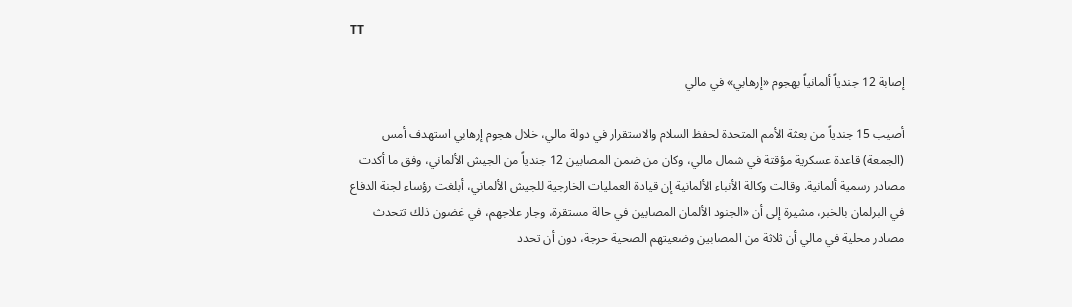TT

إصابة 12 جندياً ألمانياً بهجوم «إرهابي» في مالي

أصيب 15 جندياً من بعثة الأمم المتحدة لحفظ السلام والاستقرار في دولة مالي، خلال هجوم إرهابي استهدف أمس (الجمعة) قاعدة عسكرية مؤقتة في شمال مالي، وكان من ضمن المصابين 12 جندياً من الجيش الألماني، وفق ما أكدت مصادر رسمية ألمانية. وقالت وكالة الأنباء الألمانية إن قيادة العمليات الخارجية للجيش الألماني، أبلغت رؤساء لجنة الدفاع في البرلمان بالخبر، مشيرة إلى أن «الجنود الألمان المصابين في حالة مستقرة، وجار علاجهم، في غضون ذلك تتحدث مصادر محلية في مالي أن ثلاثة من المصابين وضعيتهم الصحية حرجة، دون أن تحدد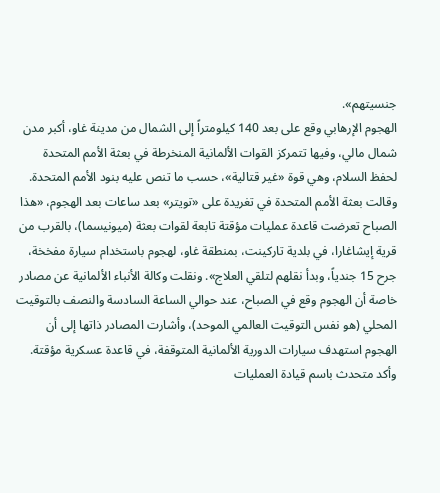جنسيتهم».
الهجوم الإرهابي وقع على بعد 140 كيلومتراً إلى الشمال من مدينة غاو، أكبر مدن شمال مالي، وفيها تتمركز القوات الألمانية المنخرطة في بعثة الأمم المتحدة لحفظ السلام، وهي قوة «غير قتالية»، حسب ما تنص عليه بنود الأمم المتحدة. وقالت بعثة الأمم المتحدة في تغريدة على «تويتر» بعد ساعات بعد الهجوم، «هذا الصباح تعرضت قاعدة عمليات مؤقتة تابعة لقوات بعثة (ميونيسما)، بالقرب من قرية إيشاغارا، في بلدية تاركينت، بمنطقة غاو، لهجوم باستخدام سيارة مفخخة، جرح 15 جندياً، وبدأ نقلهم لتلقي العلاج». ونقلت وكالة الأنباء الألمانية عن مصادر خاصة أن الهجوم وقع في الصباح، عند حوالي الساعة السادسة والنصف بالتوقيت المحلي (هو نفس التوقيت العالمي الموحد)، وأشارت المصادر ذاتها إلى أن الهجوم استهدف سيارات الدورية الألمانية المتوقفة، في قاعدة عسكرية مؤقتة. وأكد متحدث باسم قيادة العمليات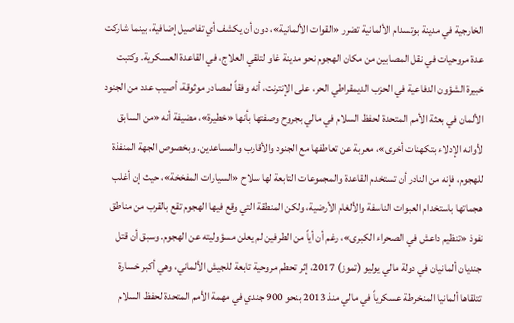الخارجية في مدينة بوتسدام الألمانية تضرر «القوات الألمانية»، دون أن يكشف أي تفاصيل إضافية، بينما شاركت عدة مروحيات في نقل المصابين من مكان الهجوم نحو مدينة غاو لتلقي العلاج، في القاعدة العسكرية. وكتبت خبيرة الشؤون الدفاعية في الحزب الديمقراطي الحر، على الإنترنت، أنه وفقاً لمصادر موثوقة، أصيب عدد من الجنود الألمان في بعثة الأمم المتحدة لحفظ السلام في مالي بجروح وصفتها بأنها «خطيرة»، مضيفة أنه «من السابق لأوانه الإدلاء بتكهنات أخرى»، معربة عن تعاطفها مع الجنود والأقارب والمساعدين. وبخصوص الجهة المنفذة للهجوم، فإنه من النادر أن تستخدم القاعدة والمجموعات التابعة لها سلاح «السيارات المفخخة»، حيث إن أغلب هجماتها باستخدام العبوات الناسفة والألغام الأرضية، ولكن المنطقة التي وقع فيها الهجوم تقع بالقرب من مناطق نفوذ «تنظيم داعش في الصحراء الكبرى»، رغم أن أياً من الطرفين لم يعلن مسؤوليته عن الهجوم. وسبق أن قتل جنديان ألمانيان في دولة مالي يوليو (تموز) 2017، إثر تحطم مروحية تابعة للجيش الألماني، وهي أكبر خسارة تتلقاها ألمانيا المنخرطة عسكرياً في مالي منذ 2013 بنحو 900 جندي في مهمة الأمم المتحدة لحفظ السلام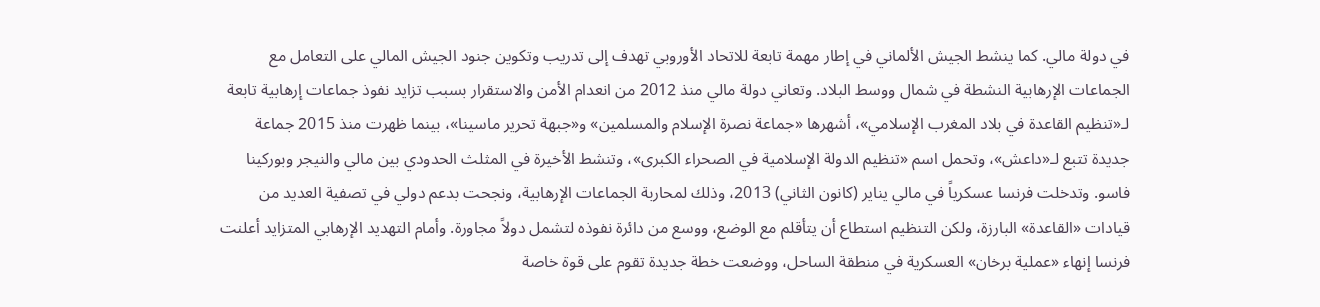في دولة مالي. كما ينشط الجيش الألماني في إطار مهمة تابعة للاتحاد الأوروبي تهدف إلى تدريب وتكوين جنود الجيش المالي على التعامل مع الجماعات الإرهابية النشطة في شمال ووسط البلاد. وتعاني دولة مالي منذ 2012 من انعدام الأمن والاستقرار بسبب تزايد نفوذ جماعات إرهابية تابعة لـ«تنظيم القاعدة في بلاد المغرب الإسلامي»، أشهرها «جماعة نصرة الإسلام والمسلمين» و«جبهة تحرير ماسينا»، بينما ظهرت منذ 2015 جماعة جديدة تتبع لـ«داعش»، وتحمل اسم «تنظيم الدولة الإسلامية في الصحراء الكبرى»، وتنشط الأخيرة في المثلث الحدودي بين مالي والنيجر وبوركينا فاسو. وتدخلت فرنسا عسكرياً في مالي يناير (كانون الثاني) 2013، وذلك لمحاربة الجماعات الإرهابية، ونجحت بدعم دولي في تصفية العديد من قيادات «القاعدة» البارزة، ولكن التنظيم استطاع أن يتأقلم مع الوضع، ووسع من دائرة نفوذه لتشمل دولاً مجاورة. وأمام التهديد الإرهابي المتزايد أعلنت فرنسا إنهاء «عملية برخان» العسكرية في منطقة الساحل، ووضعت خطة جديدة تقوم على قوة خاصة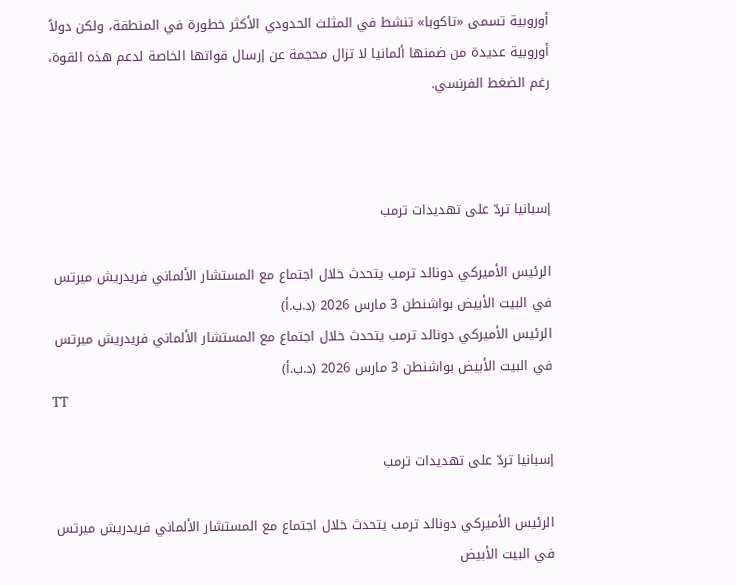أوروبية تسمى «تاكوبا» تنشط في المثلث الحدودي الأكثر خطورة في المنطقة، ولكن دولاً أوروبية عديدة من ضمنها ألمانيا لا تزال محجمة عن إرسال قواتها الخاصة لدعم هذه القوة، رغم الضغط الفرنسي.



إسبانيا تردّ على تهديدات ترمب

الرئيس الأميركي دونالد ترمب يتحدث خلال اجتماع مع المستشار الألماني فريدريش ميرتس في البيت الأبيض بواشنطن 3 مارس 2026 (د.ب.أ)
الرئيس الأميركي دونالد ترمب يتحدث خلال اجتماع مع المستشار الألماني فريدريش ميرتس في البيت الأبيض بواشنطن 3 مارس 2026 (د.ب.أ)
TT

إسبانيا تردّ على تهديدات ترمب

الرئيس الأميركي دونالد ترمب يتحدث خلال اجتماع مع المستشار الألماني فريدريش ميرتس في البيت الأبيض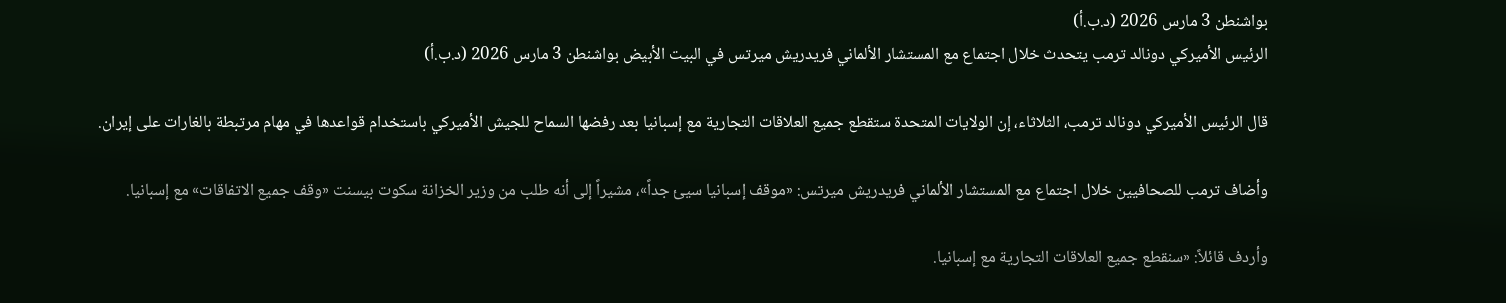بواشنطن 3 مارس 2026 (د.ب.أ)
الرئيس الأميركي دونالد ترمب يتحدث خلال اجتماع مع المستشار الألماني فريدريش ميرتس في البيت الأبيض بواشنطن 3 مارس 2026 (د.ب.أ)

قال الرئيس الأميركي دونالد ترمب، الثلاثاء، إن الولايات المتحدة ستقطع جميع العلاقات التجارية مع إسبانيا بعد رفضها السماح للجيش الأميركي باستخدام قواعدها في مهام مرتبطة بالغارات على إيران.

وأضاف ترمب للصحافيين خلال اجتماع مع المستشار الألماني فريدريش ميرتس: «موقف إسبانيا سيئ جداً»، مشيراً إلى أنه طلب من وزير الخزانة سكوت بيسنت «وقف جميع الاتفاقات» مع إسبانيا.

وأردف قائلاً: «سنقطع جميع العلاقات التجارية مع إسبانيا.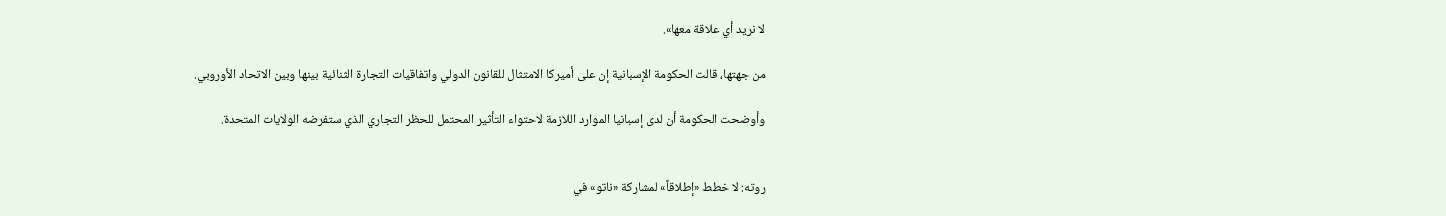لا نريد أي علاقة معها».

من جهتها، قالت الحكومة الإسبانية إن على أميركا الامتثال للقانون الدولي واتفاقيات التجارة الثنائية بينها وبين الاتحاد الأوروبي.

وأوضحت الحكومة أن لدى إسبانيا الموارد اللازمة لاحتواء التأثير المحتمل للحظر التجاري الذي ستفرضه الولايات المتحدة.


روته: لا خطط «إطلاقاً» لمشاركة «ناتو» في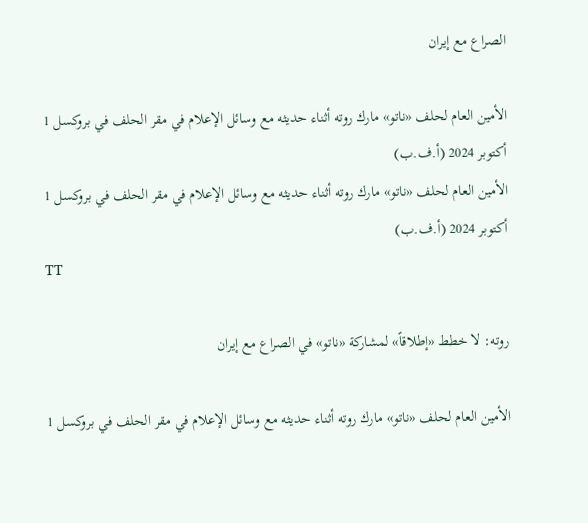الصراع مع إيران

الأمين العام لحلف «ناتو» مارك روته أثناء حديثه مع وسائل الإعلام في مقر الحلف في بروكسل 1 أكتوبر 2024 (أ.ف.ب)
الأمين العام لحلف «ناتو» مارك روته أثناء حديثه مع وسائل الإعلام في مقر الحلف في بروكسل 1 أكتوبر 2024 (أ.ف.ب)
TT

روته: لا خطط «إطلاقاً» لمشاركة «ناتو» في الصراع مع إيران

الأمين العام لحلف «ناتو» مارك روته أثناء حديثه مع وسائل الإعلام في مقر الحلف في بروكسل 1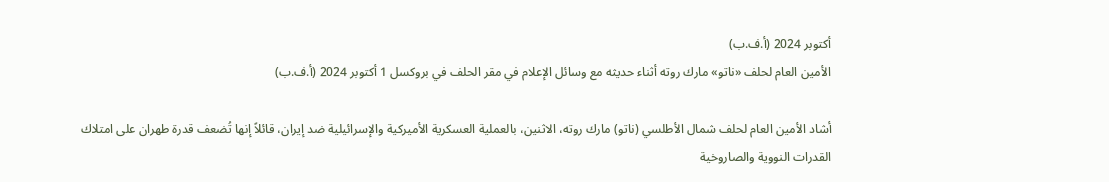أكتوبر 2024 (أ.ف.ب)
الأمين العام لحلف «ناتو» مارك روته أثناء حديثه مع وسائل الإعلام في مقر الحلف في بروكسل 1 أكتوبر 2024 (أ.ف.ب)

أشاد الأمين العام لحلف شمال الأطلسي (ناتو) مارك روته، الاثنين، بالعملية العسكرية الأميركية والإسرائيلية ضد إيران، قائلاً إنها تُضعف قدرة طهران على امتلاك القدرات النووية والصاروخية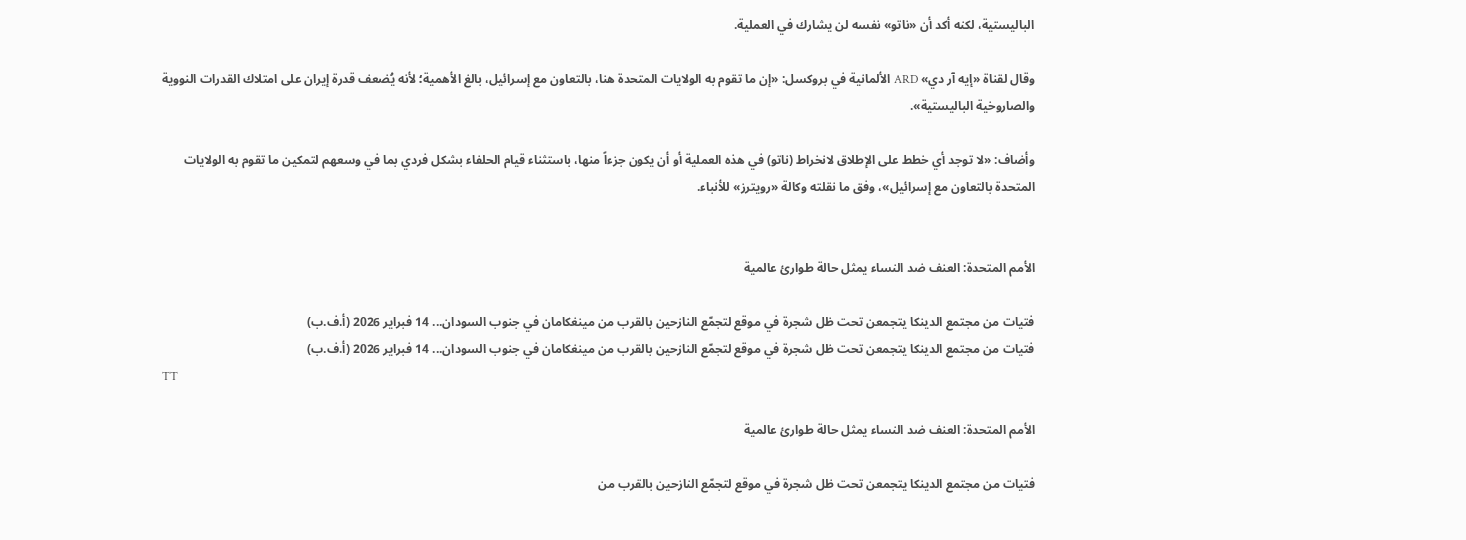الباليستية، لكنه أكد أن «ناتو» نفسه لن يشارك في العملية.

وقال لقناة «إيه آر دي» ARD الألمانية في بروكسل: «إن ما تقوم به الولايات المتحدة هنا، بالتعاون مع إسرائيل، بالغ الأهمية؛ لأنه يُضعف قدرة إيران على امتلاك القدرات النووية والصاروخية الباليستية».

وأضاف: «لا توجد أي خطط على الإطلاق لانخراط (ناتو) في هذه العملية أو أن يكون جزءاً منها، باستثناء قيام الحلفاء بشكل فردي بما في وسعهم لتمكين ما تقوم به الولايات المتحدة بالتعاون مع إسرائيل»، وفق ما نقلته وكالة «رويترز» للأنباء.


الأمم المتحدة: العنف ضد النساء يمثل حالة طوارئ عالمية

فتيات من مجتمع الدينكا يتجمعن تحت ظل شجرة في موقع لتجمّع النازحين بالقرب من مينغكامان في جنوب السودان... 14 فبراير 2026 (أ.ف.ب)
فتيات من مجتمع الدينكا يتجمعن تحت ظل شجرة في موقع لتجمّع النازحين بالقرب من مينغكامان في جنوب السودان... 14 فبراير 2026 (أ.ف.ب)
TT

الأمم المتحدة: العنف ضد النساء يمثل حالة طوارئ عالمية

فتيات من مجتمع الدينكا يتجمعن تحت ظل شجرة في موقع لتجمّع النازحين بالقرب من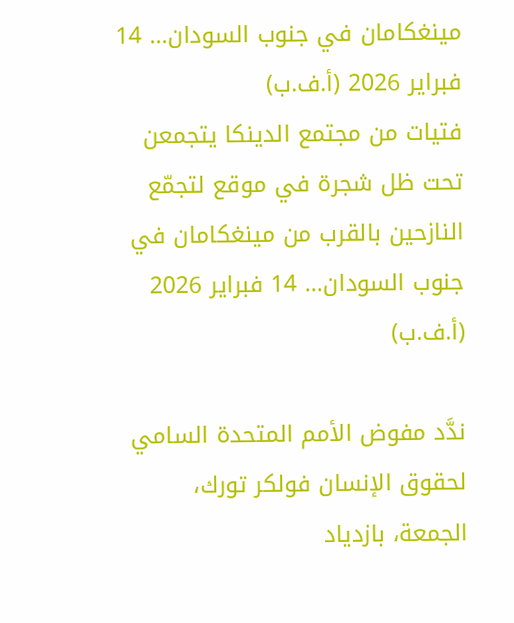مينغكامان في جنوب السودان... 14 فبراير 2026 (أ.ف.ب)
فتيات من مجتمع الدينكا يتجمعن تحت ظل شجرة في موقع لتجمّع النازحين بالقرب من مينغكامان في جنوب السودان... 14 فبراير 2026 (أ.ف.ب)

ندَّد مفوض الأمم المتحدة السامي لحقوق الإنسان فولكر تورك، الجمعة، بازدياد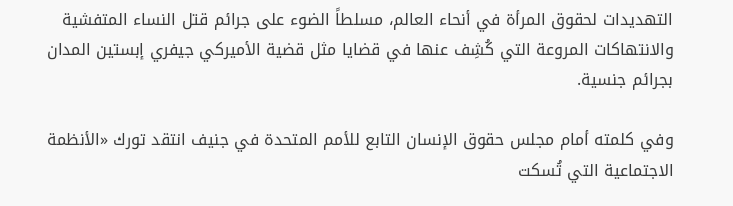التهديدات لحقوق المرأة في أنحاء العالم، مسلطاً الضوء على جرائم قتل النساء المتفشية والانتهاكات المروعة التي كُشِف عنها في قضايا مثل قضية الأميركي جيفري إبستين المدان بجرائم جنسية.

وفي كلمته أمام مجلس حقوق الإنسان التابع للأمم المتحدة في جنيف انتقد تورك «الأنظمة الاجتماعية التي تُسكت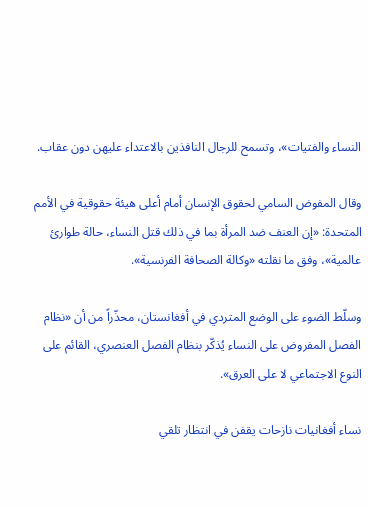النساء والفتيات»، وتسمح للرجال النافذين بالاعتداء عليهن دون عقاب.

وقال المفوض السامي لحقوق الإنسان أمام أعلى هيئة حقوقية في الأمم المتحدة: «إن العنف ضد المرأة بما في ذلك قتل النساء، حالة طوارئ عالمية»، وفق ما نقلته «وكالة الصحافة الفرنسية».

وسلّط الضوء على الوضع المتردي في أفغانستان، محذّراً من أن «نظام الفصل المفروض على النساء يُذكّر بنظام الفصل العنصري، القائم على النوع الاجتماعي لا على العرق».

نساء أفغانيات نازحات يقفن في انتظار تلقي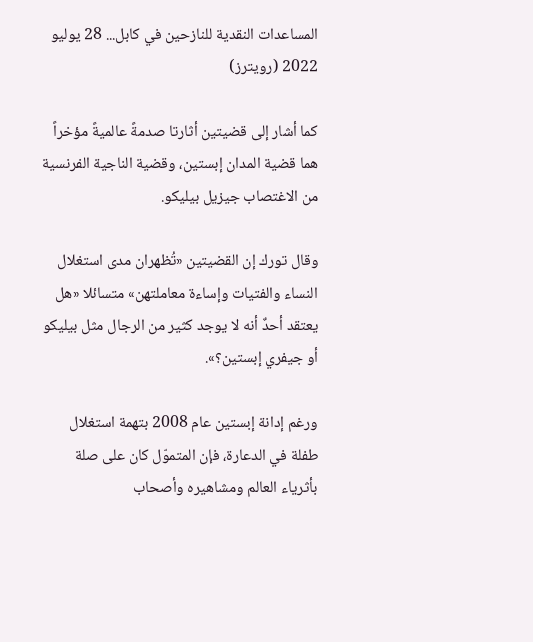المساعدات النقدية للنازحين في كابل... 28 يوليو 2022 (رويترز)

كما أشار إلى قضيتين أثارتا صدمةً عالميةً مؤخراً هما قضية المدان إبستين، وقضية الناجية الفرنسية من الاغتصاب جيزيل بيليكو.

وقال تورك إن القضيتين «تُظهران مدى استغلال النساء والفتيات وإساءة معاملتهن» متسائلا «هل يعتقد أحدٌ أنه لا يوجد كثير من الرجال مثل بيليكو أو جيفري إبستين؟».

ورغم إدانة إبستين عام 2008 بتهمة استغلال طفلة في الدعارة، فإن المتموّل كان على صلة بأثرياء العالم ومشاهيره وأصحاب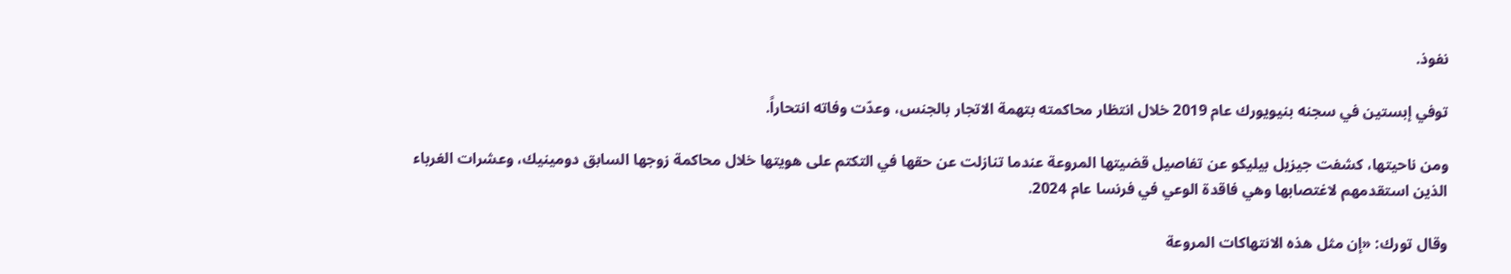نفوذ.

توفي إبستين في سجنه بنيويورك عام 2019 خلال انتظار محاكمته بتهمة الاتجار بالجنس، وعدّت وفاته انتحاراً.

ومن ناحيتها، كشفت جيزيل بيليكو عن تفاصيل قضيتها المروعة عندما تنازلت عن حقها في التكتم على هويتها خلال محاكمة زوجها السابق دومينيك، وعشرات الغرباء الذين استقدمهم لاغتصابها وهي فاقدة الوعي في فرنسا عام 2024.

وقال تورك: «إن مثل هذه الانتهاكات المروعة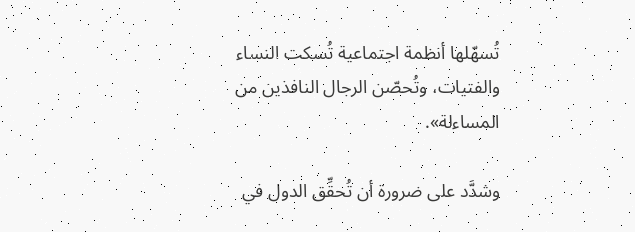تُسهّلها أنظمة اجتماعية تُسكت النساء والفتيات، وتُحصّن الرجال النافذين من المساءلة».

وشدَّد على ضرورة أن تُحقِّق الدول في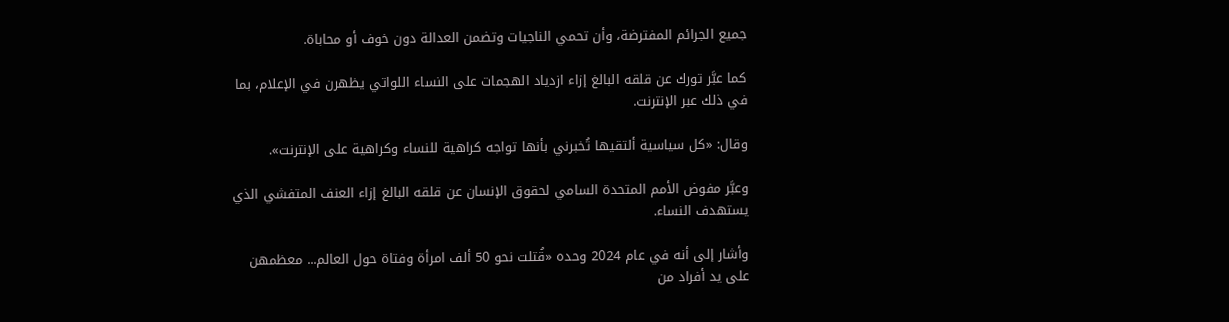جميع الجرائم المفترضة، وأن تحمي الناجيات وتضمن العدالة دون خوف أو محاباة.

كما عبَّر تورك عن قلقه البالغ إزاء ازدياد الهجمات على النساء اللواتي يظهرن في الإعلام، بما في ذلك عبر الإنترنت.

وقال: «كل سياسية ألتقيها تُخبرني بأنها تواجه كراهية للنساء وكراهية على الإنترنت».

وعبَّر مفوض الأمم المتحدة السامي لحقوق الإنسان عن قلقه البالغ إزاء العنف المتفشي الذي يستهدف النساء.

وأشار إلى أنه في عام 2024 وحده «قُتلت نحو 50 ألف امرأة وفتاة حول العالم... معظمهن على يد أفراد من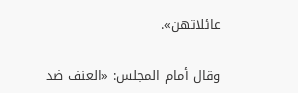عائلاتهن».

وقال أمام المجلس: «العنف ضد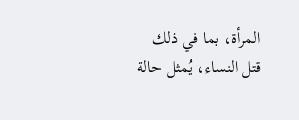المرأة، بما في ذلك قتل النساء، يُمثل حالة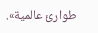طوارئ عالمية».